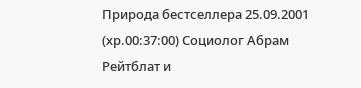Природа бестселлера 25.09.2001 (хр.00:37:00) Социолог Абрам Рейтблат и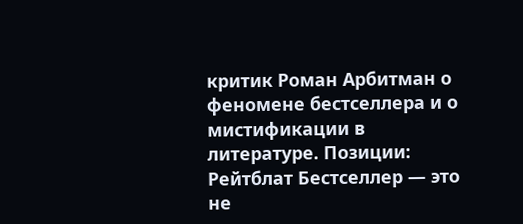критик Роман Арбитман о феномене бестселлера и о мистификации в литературе. Позиции: Рейтблат Бестселлер — это не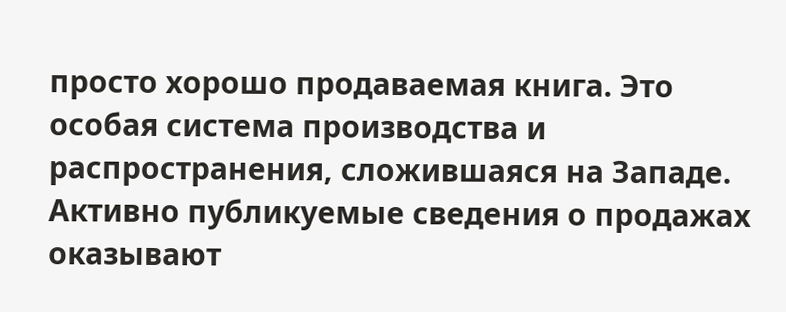просто хорошо продаваемая книга. Это особая система производства и распространения, сложившаяся на Западе. Активно публикуемые сведения о продажах оказывают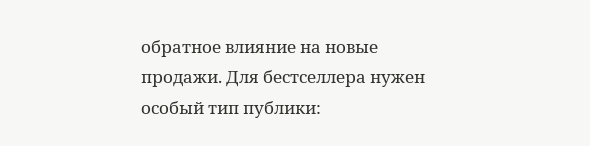обратное влияние на новые продажи. Для бестселлера нужен особый тип публики: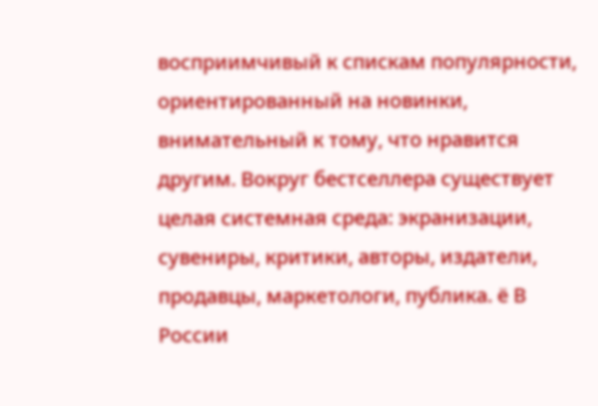восприимчивый к спискам популярности, ориентированный на новинки, внимательный к тому, что нравится другим. Вокруг бестселлера существует целая системная среда: экранизации, сувениры, критики, авторы, издатели, продавцы, маркетологи, публика. ё В России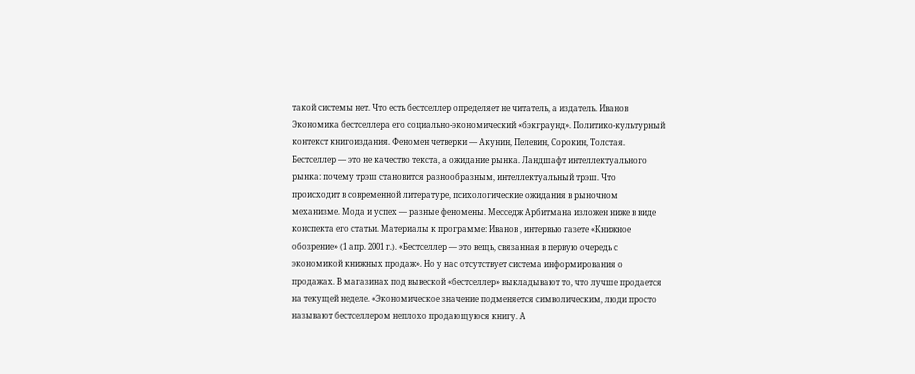такой системы нет. Что есть бестселлер определяет не читатель, а издатель. Иванов Экономика бестселлера его социально-экономический «бэкграунд». Политико-культурный контекст книгоиздания. Феномен четверки — Акунин, Пелевин, Сорокин, Толстая. Бестселлер — это не качество текста, а ожидание рынка. Ландшафт интеллектуального рынка: почему трэш становится разнообразным, интеллектуальный трэш. Что происходит в современной литературе, психологические ожидания в рыночном механизме. Мода и успех — разные феномены. Месседж Арбитмана изложен ниже в виде конспекта его статьи. Материалы к программе: Иванов , интервью газете «Книжное обозрение» (1 апр. 2001 г.). «Бестселлер — это вещь, связанная в первую очередь с экономикой книжных продаж». Но у нас отсутствует система информирования о продажах. В магазинах под вывеской «бестселлер» выкладывают то, что лучше продается на текущей неделе. «Экономическое значение подменяется символическим, люди просто называют бестселлером неплохо продающуюся книгу. А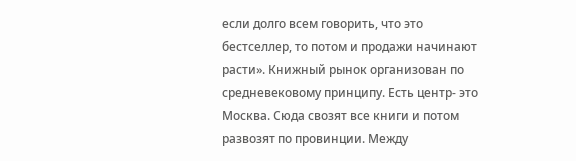если долго всем говорить, что это бестселлер, то потом и продажи начинают расти». Книжный рынок организован по средневековому принципу. Есть центр- это Москва. Сюда свозят все книги и потом развозят по провинции. Между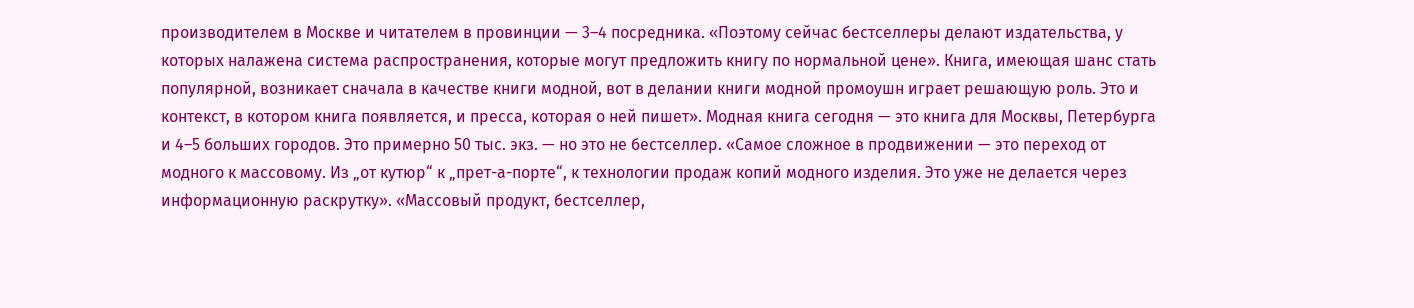производителем в Москве и читателем в провинции — 3–4 посредника. «Поэтому сейчас бестселлеры делают издательства, у которых налажена система распространения, которые могут предложить книгу по нормальной цене». Книга, имеющая шанс стать популярной, возникает сначала в качестве книги модной, вот в делании книги модной промоушн играет решающую роль. Это и контекст, в котором книга появляется, и пресса, которая о ней пишет». Модная книга сегодня — это книга для Москвы, Петербурга и 4–5 больших городов. Это примерно 50 тыс. экз. — но это не бестселлер. «Самое сложное в продвижении — это переход от модного к массовому. Из „от кутюр“ к „прет-а-порте“, к технологии продаж копий модного изделия. Это уже не делается через информационную раскрутку». «Массовый продукт, бестселлер,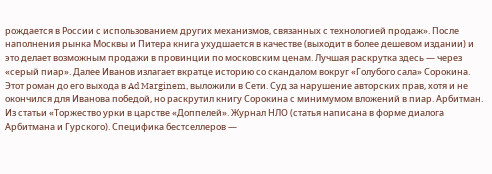рождается в России с использованием других механизмов, связанных с технологией продаж». После наполнения рынка Москвы и Питера книга ухудшается в качестве (выходит в более дешевом издании) и это делает возможным продажи в провинции по московским ценам. Лучшая раскрутка здесь — через «серый пиар». Далее Иванов излагает вкратце историю со скандалом вокруг «Голубого сала» Сорокина. Этот роман до его выхода в Ad Marginem, выложили в Сети. Суд за нарушение авторских прав, хотя и не окончился для Иванова победой, но раскрутил книгу Сорокина с минимумом вложений в пиар. Арбитман. Из статьи «Торжество урки в царстве «Доппелей». Журнал НЛО (статья написана в форме диалога Арбитмана и Гурского). Специфика бестселлеров —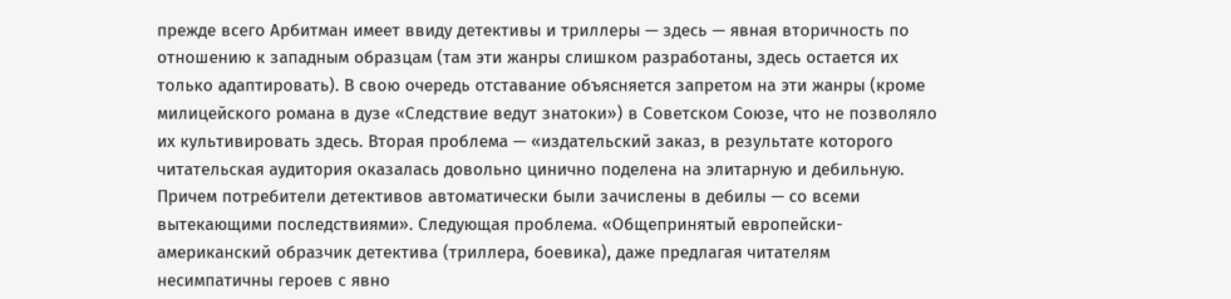прежде всего Арбитман имеет ввиду детективы и триллеры — здесь — явная вторичность по отношению к западным образцам (там эти жанры слишком разработаны, здесь остается их только адаптировать). В свою очередь отставание объясняется запретом на эти жанры (кроме милицейского романа в дузе «Следствие ведут знатоки») в Советском Союзе, что не позволяло их культивировать здесь. Вторая проблема — «издательский заказ, в результате которого читательская аудитория оказалась довольно цинично поделена на элитарную и дебильную. Причем потребители детективов автоматически были зачислены в дебилы — со всеми вытекающими последствиями». Следующая проблема. «Общепринятый европейски-американский образчик детектива (триллера, боевика), даже предлагая читателям несимпатичны героев с явно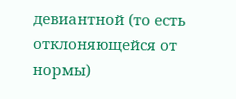девиантной (то есть отклоняющейся от нормы)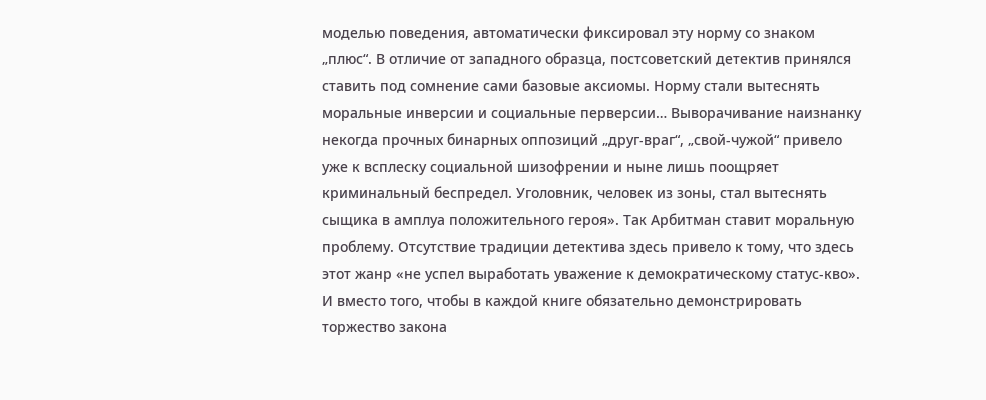моделью поведения, автоматически фиксировал эту норму со знаком „плюс“. В отличие от западного образца, постсоветский детектив принялся ставить под сомнение сами базовые аксиомы. Норму стали вытеснять моральные инверсии и социальные перверсии… Выворачивание наизнанку некогда прочных бинарных оппозиций „друг-враг“, „свой-чужой“ привело уже к всплеску социальной шизофрении и ныне лишь поощряет криминальный беспредел. Уголовник, человек из зоны, стал вытеснять сыщика в амплуа положительного героя». Так Арбитман ставит моральную проблему. Отсутствие традиции детектива здесь привело к тому, что здесь этот жанр «не успел выработать уважение к демократическому статус-кво». И вместо того, чтобы в каждой книге обязательно демонстрировать торжество закона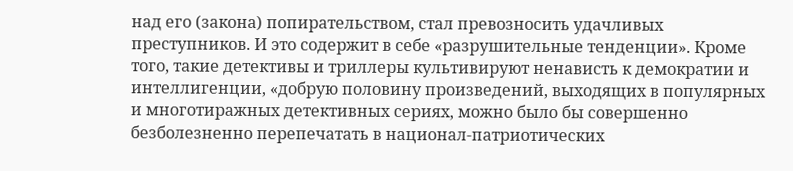над его (закона) попирательством, стал превозносить удачливых преступников. И это содержит в себе «разрушительные тенденции». Кроме того, такие детективы и триллеры культивируют ненависть к демократии и интеллигенции, «добрую половину произведений, выходящих в популярных и многотиражных детективных сериях, можно было бы совершенно безболезненно перепечатать в национал-патриотических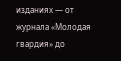изданиях — от журнала «Молодая гвардия» до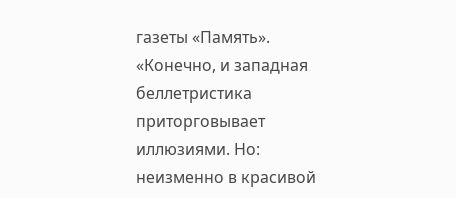газеты «Память». «Конечно, и западная беллетристика приторговывает иллюзиями. Но: неизменно в красивой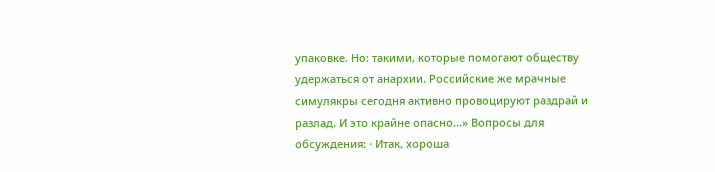упаковке. Но: такими, которые помогают обществу удержаться от анархии. Российские же мрачные симулякры сегодня активно провоцируют раздрай и разлад. И это крайне опасно…» Вопросы для обсуждения: · Итак, хороша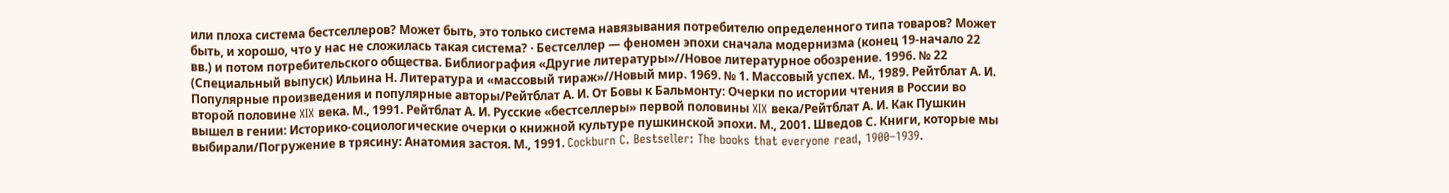или плоха система бестселлеров? Может быть, это только система навязывания потребителю определенного типа товаров? Может быть, и хорошо, что у нас не сложилась такая система? · Бестселлер — феномен эпохи сначала модернизма (конец 19-начало 22 вв.) и потом потребительского общества. Библиография «Другие литературы»//Новое литературное обозрение. 1996. № 22 (Специальный выпуск) Ильина Н. Литература и «массовый тираж»//Новый мир. 1969. № 1. Массовый успех. М., 1989. Рейтблат А. И. Популярные произведения и популярные авторы/Рейтблат А. И. От Бовы к Бальмонту: Очерки по истории чтения в России во второй половине XIX века. М., 1991. Рейтблат А. И. Русские «бестселлеры» первой половины XIX века/Рейтблат А. И. Как Пушкин вышел в гении: Историко-социологические очерки о книжной культуре пушкинской эпохи. М., 2001. Шведов С. Книги, которые мы выбирали/Погружение в трясину: Анатомия застоя. М., 1991. Cockburn C. Bestseller: The books that everyone read, 1900–1939.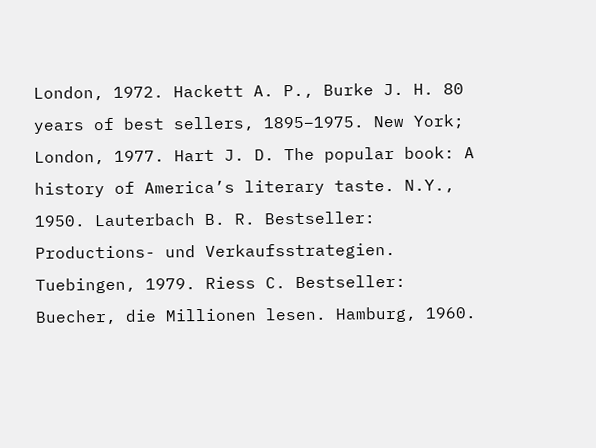London, 1972. Hackett A. P., Burke J. H. 80 years of best sellers, 1895–1975. New York; London, 1977. Hart J. D. The popular book: A history of America’s literary taste. N.Y., 1950. Lauterbach B. R. Bestseller: Productions- und Verkaufsstrategien. Tuebingen, 1979. Riess C. Bestseller: Buecher, die Millionen lesen. Hamburg, 1960.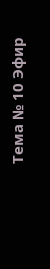Тема № 10 Эфир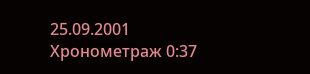25.09.2001 Хронометраж 0:37